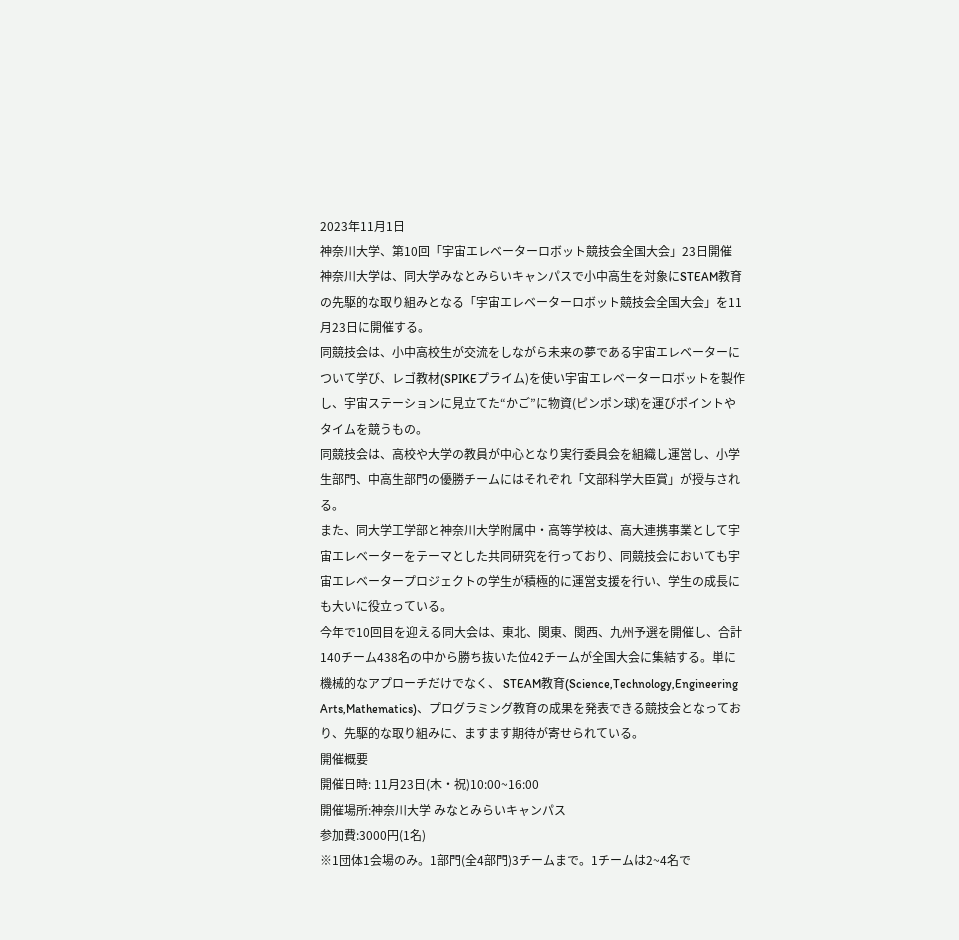2023年11月1日
神奈川大学、第10回「宇宙エレベーターロボット競技会全国大会」23日開催
神奈川大学は、同大学みなとみらいキャンパスで小中高生を対象にSTEAM教育の先駆的な取り組みとなる「宇宙エレベーターロボット競技会全国大会」を11月23日に開催する。
同競技会は、小中高校生が交流をしながら未来の夢である宇宙エレベーターについて学び、レゴ教材(SPIKEプライム)を使い宇宙エレベーターロボットを製作し、宇宙ステーションに見立てた“かご”に物資(ピンポン球)を運びポイントやタイムを競うもの。
同競技会は、高校や大学の教員が中心となり実行委員会を組織し運営し、小学生部門、中高生部門の優勝チームにはそれぞれ「文部科学大臣賞」が授与される。
また、同大学工学部と神奈川大学附属中・高等学校は、高大連携事業として宇宙エレベーターをテーマとした共同研究を行っており、同競技会においても宇宙エレベータープロジェクトの学生が積極的に運営支援を行い、学生の成長にも大いに役立っている。
今年で10回目を迎える同大会は、東北、関東、関西、九州予選を開催し、合計140チーム438名の中から勝ち抜いた位42チームが全国大会に集結する。単に機械的なアプローチだけでなく、 STEAM教育(Science,Technology,Engineering Arts,Mathematics)、プログラミング教育の成果を発表できる競技会となっており、先駆的な取り組みに、ますます期待が寄せられている。
開催概要
開催日時: 11月23日(木・祝)10:00~16:00
開催場所:神奈川大学 みなとみらいキャンパス
参加費:3000円(1名)
※1団体1会場のみ。1部門(全4部門)3チームまで。1チームは2~4名で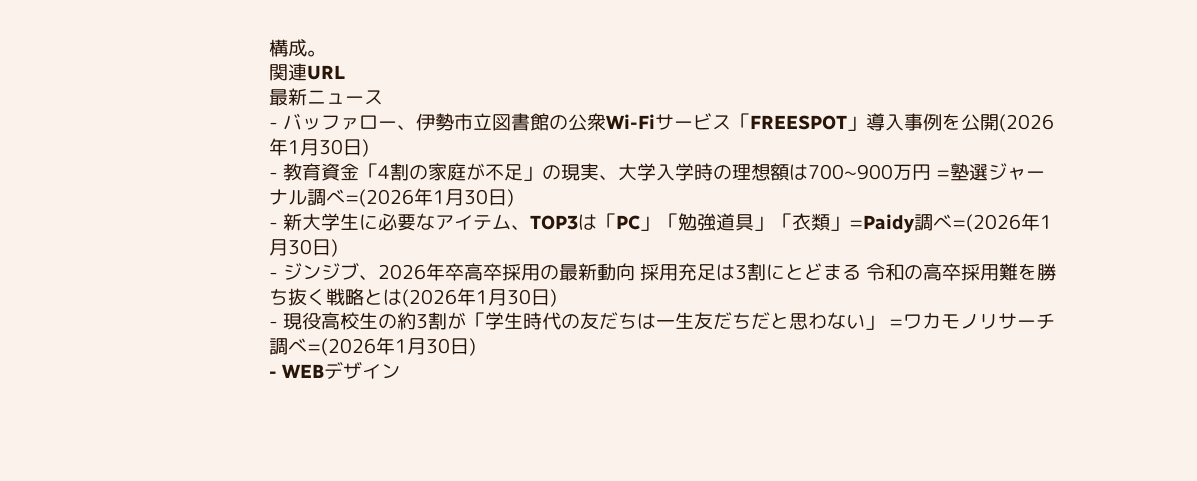構成。
関連URL
最新ニュース
- バッファロー、伊勢市立図書館の公衆Wi-Fiサービス「FREESPOT」導入事例を公開(2026年1月30日)
- 教育資金「4割の家庭が不足」の現実、大学入学時の理想額は700~900万円 =塾選ジャーナル調べ=(2026年1月30日)
- 新大学生に必要なアイテム、TOP3は「PC」「勉強道具」「衣類」=Paidy調べ=(2026年1月30日)
- ジンジブ、2026年卒高卒採用の最新動向 採用充足は3割にとどまる 令和の高卒採用難を勝ち抜く戦略とは(2026年1月30日)
- 現役高校生の約3割が「学生時代の友だちは一生友だちだと思わない」 =ワカモノリサーチ調べ=(2026年1月30日)
- WEBデザイン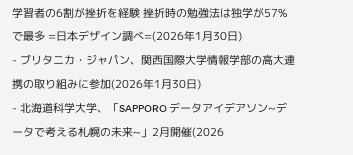学習者の6割が挫折を経験 挫折時の勉強法は独学が57%で最多 =日本デザイン調べ=(2026年1月30日)
- ブリタニカ・ジャパン、関西国際大学情報学部の高大連携の取り組みに参加(2026年1月30日)
- 北海道科学大学、「SAPPORO データアイデアソン~データで考える札幌の未来~」2月開催(2026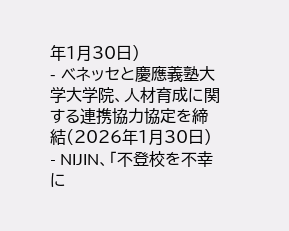年1月30日)
- ベネッセと慶應義塾大学大学院、人材育成に関する連携協力協定を締結(2026年1月30日)
- NIJIN、「不登校を不幸に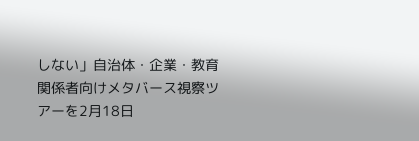しない」自治体・企業・教育関係者向けメタバース視察ツアーを2月18日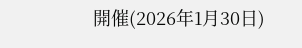開催(2026年1月30日)